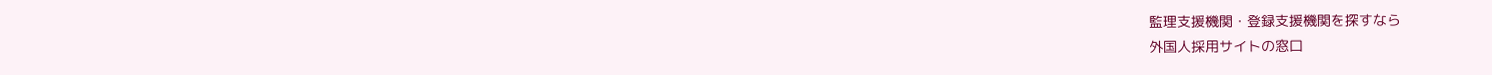監理支援機関・登録支援機関を探すなら
外国人採用サイトの窓口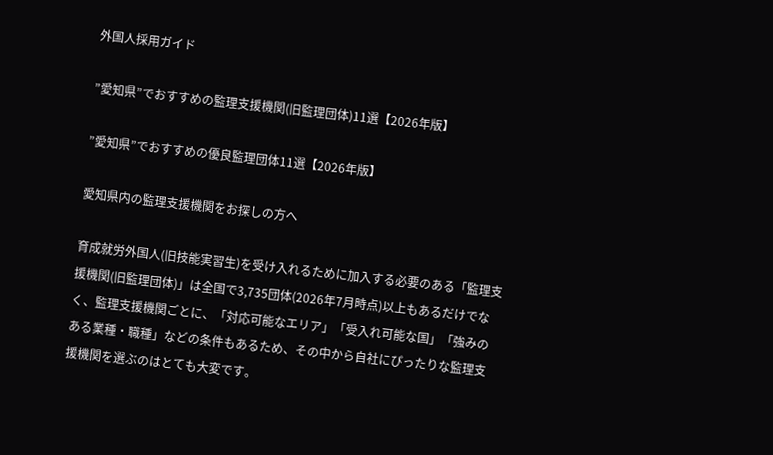外国人採用ガイド

”愛知県”でおすすめの監理支援機関(旧監理団体)11選【2026年版】

”愛知県”でおすすめの優良監理団体11選【2026年版】

愛知県内の監理支援機関をお探しの方へ

育成就労外国人(旧技能実習生)を受け入れるために加入する必要のある「監理支援機関(旧監理団体)」は全国で3,735団体(2026年7月時点)以上もあるだけでなく、監理支援機関ごとに、「対応可能なエリア」「受入れ可能な国」「強みのある業種・職種」などの条件もあるため、その中から自社にぴったりな監理支援機関を選ぶのはとても大変です。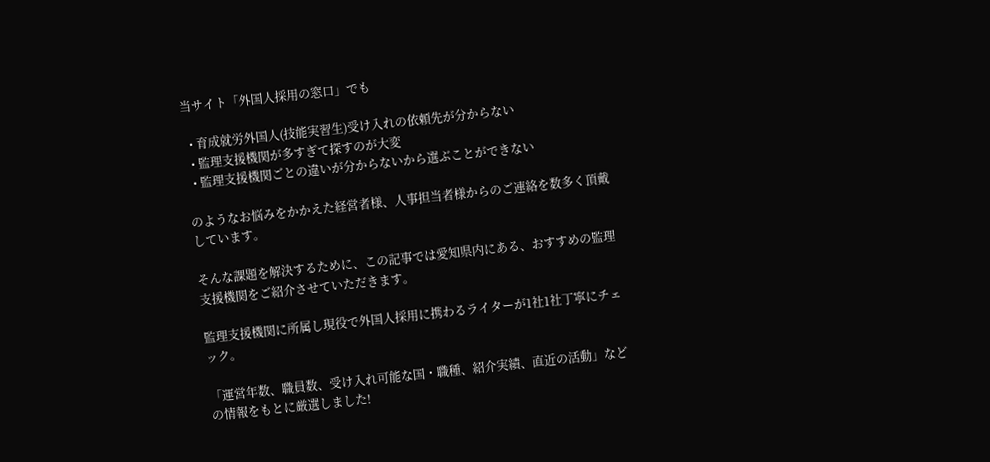当サイト「外国人採用の窓口」でも

  • 育成就労外国人(技能実習生)受け入れの依頼先が分からない
  • 監理支援機関が多すぎて探すのが大変
  • 監理支援機関ごとの違いが分からないから選ぶことができない

のようなお悩みをかかえた経営者様、人事担当者様からのご連絡を数多く頂戴しています。

そんな課題を解決するために、この記事では愛知県内にある、おすすめの監理支援機関をご紹介させていただきます。

監理支援機関に所属し現役で外国人採用に携わるライターが1社1社丁寧にチェック。

「運営年数、職員数、受け入れ可能な国・職種、紹介実績、直近の活動」などの情報をもとに厳選しました!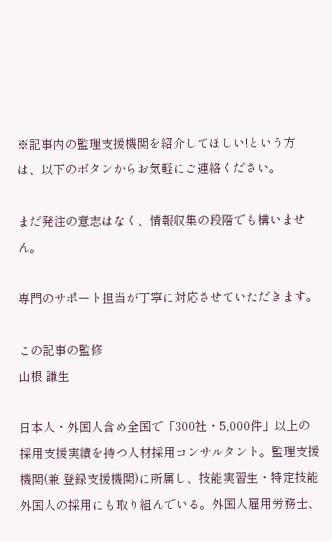※記事内の監理支援機関を紹介してほしい!という方は、以下のボタンからお気軽にご連絡ください。

まだ発注の意志はなく、情報収集の段階でも構いません。

専門のサポート担当が丁寧に対応させていただきます。

この記事の監修
山根 謙生

日本人・外国人含め全国で「300社・5,000件」以上の採用支援実績を持つ人材採用コンサルタント。監理支援機関(兼 登録支援機関)に所属し、技能実習生・特定技能外国人の採用にも取り組んでいる。外国人雇用労務士、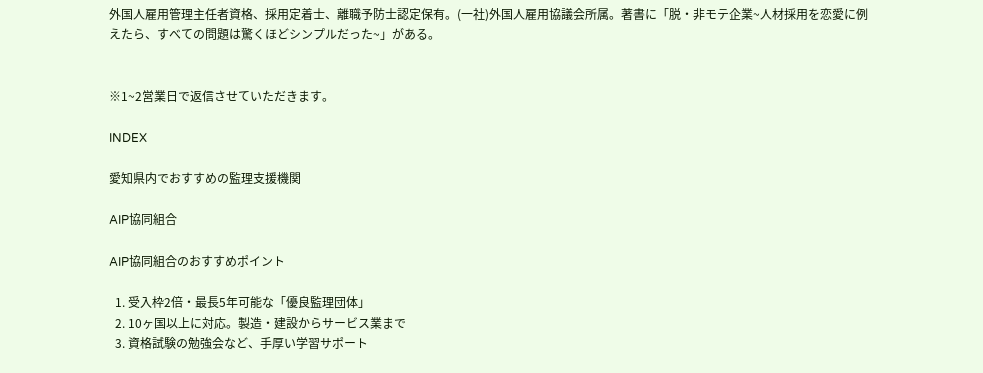外国人雇用管理主任者資格、採用定着士、離職予防士認定保有。(一社)外国人雇用協議会所属。著書に「脱・非モテ企業~人材採用を恋愛に例えたら、すべての問題は驚くほどシンプルだった~」がある。


※1~2営業日で返信させていただきます。

INDEX

愛知県内でおすすめの監理支援機関

AIP協同組合

AIP協同組合のおすすめポイント

  1. 受入枠2倍・最長5年可能な「優良監理団体」
  2. 10ヶ国以上に対応。製造・建設からサービス業まで
  3. 資格試験の勉強会など、手厚い学習サポート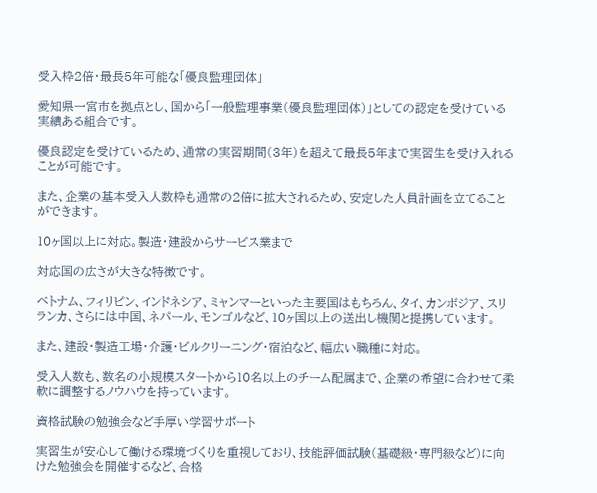受入枠2倍・最長5年可能な「優良監理団体」

愛知県一宮市を拠点とし、国から「一般監理事業(優良監理団体)」としての認定を受けている実績ある組合です。

優良認定を受けているため、通常の実習期間(3年)を超えて最長5年まで実習生を受け入れることが可能です。

また、企業の基本受入人数枠も通常の2倍に拡大されるため、安定した人員計画を立てることができます。

10ヶ国以上に対応。製造・建設からサービス業まで

対応国の広さが大きな特徴です。

ベトナム、フィリピン、インドネシア、ミャンマーといった主要国はもちろん、タイ、カンボジア、スリランカ、さらには中国、ネパール、モンゴルなど、10ヶ国以上の送出し機関と提携しています。

また、建設・製造工場・介護・ビルクリーニング・宿泊など、幅広い職種に対応。

受入人数も、数名の小規模スタートから10名以上のチーム配属まで、企業の希望に合わせて柔軟に調整するノウハウを持っています。

資格試験の勉強会など手厚い学習サポート

実習生が安心して働ける環境づくりを重視しており、技能評価試験(基礎級・専門級など)に向けた勉強会を開催するなど、合格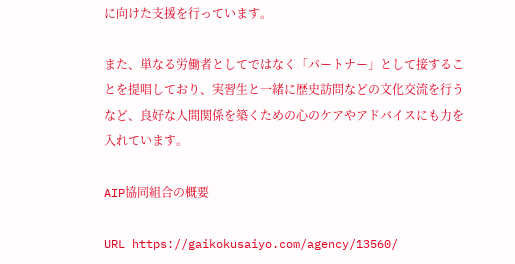に向けた支援を行っています。

また、単なる労働者としてではなく「パートナー」として接することを提唱しており、実習生と一緒に歴史訪問などの文化交流を行うなど、良好な人間関係を築くための心のケアやアドバイスにも力を入れています。

AIP協同組合の概要

URL https://gaikokusaiyo.com/agency/13560/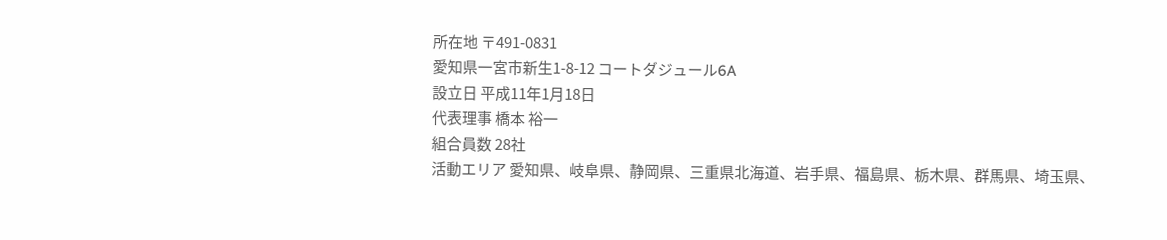所在地 〒491-0831
愛知県一宮市新生1-8-12 コートダジュール6A
設立日 平成11年1月18日
代表理事 橋本 裕一
組合員数 28社
活動エリア 愛知県、岐阜県、静岡県、三重県北海道、岩手県、福島県、栃木県、群馬県、埼玉県、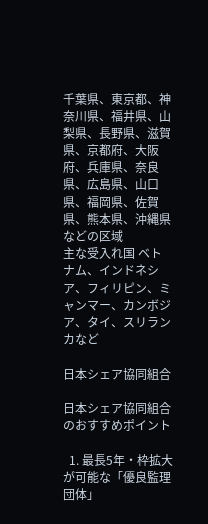千葉県、東京都、神奈川県、福井県、山梨県、長野県、滋賀県、京都府、大阪府、兵庫県、奈良県、広島県、山口県、福岡県、佐賀県、熊本県、沖縄県などの区域
主な受入れ国 ベトナム、インドネシア、フィリピン、ミャンマー、カンボジア、タイ、スリランカなど

日本シェア協同組合

日本シェア協同組合のおすすめポイント

  1. 最長5年・枠拡大が可能な「優良監理団体」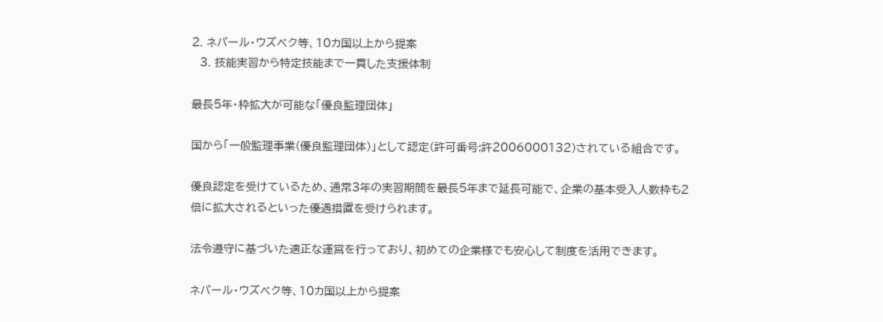2. ネパール・ウズベク等、10カ国以上から提案
  3. 技能実習から特定技能まで一貫した支援体制

最長5年・枠拡大が可能な「優良監理団体」

国から「一般監理事業(優良監理団体)」として認定(許可番号:許2006000132)されている組合です。

優良認定を受けているため、通常3年の実習期間を最長5年まで延長可能で、企業の基本受入人数枠も2倍に拡大されるといった優遇措置を受けられます。

法令遵守に基づいた適正な運営を行っており、初めての企業様でも安心して制度を活用できます。

ネパール・ウズベク等、10カ国以上から提案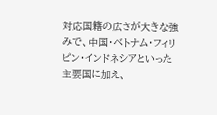対応国籍の広さが大きな強みで、中国・ベトナム・フィリピン・インドネシアといった主要国に加え、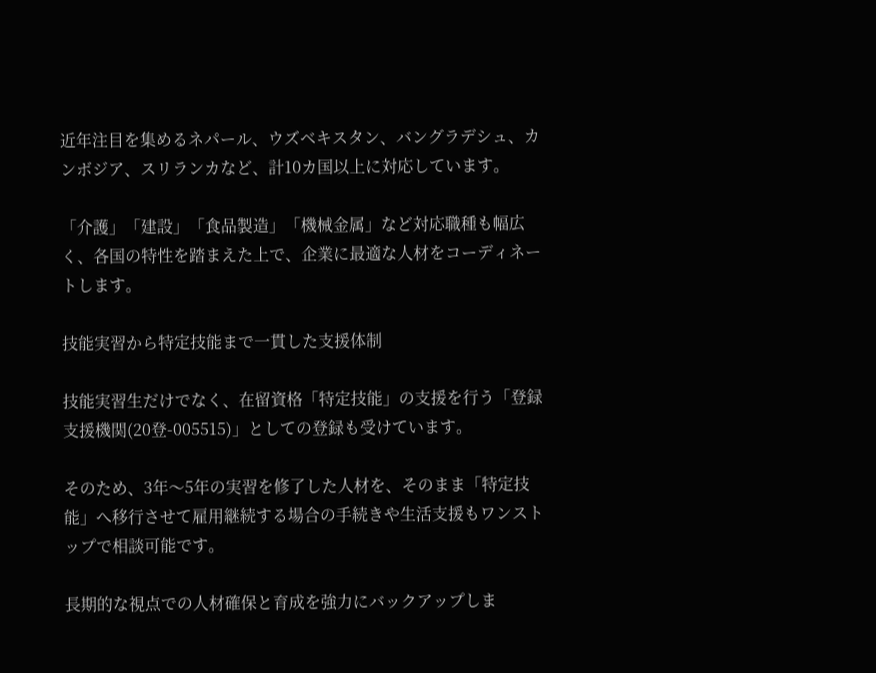近年注目を集めるネパール、ウズベキスタン、バングラデシュ、カンボジア、スリランカなど、計10カ国以上に対応しています。

「介護」「建設」「食品製造」「機械金属」など対応職種も幅広く、各国の特性を踏まえた上で、企業に最適な人材をコーディネートします。

技能実習から特定技能まで一貫した支援体制

技能実習生だけでなく、在留資格「特定技能」の支援を行う「登録支援機関(20登-005515)」としての登録も受けています。

そのため、3年〜5年の実習を修了した人材を、そのまま「特定技能」へ移行させて雇用継続する場合の手続きや生活支援もワンストップで相談可能です。

長期的な視点での人材確保と育成を強力にバックアップしま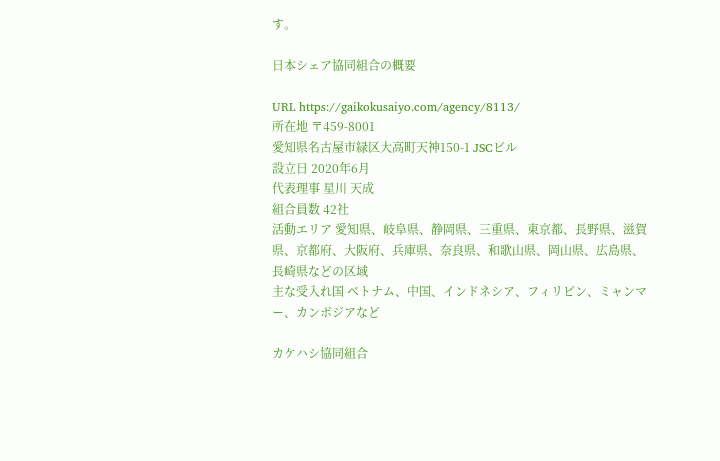す。

日本シェア協同組合の概要

URL https://gaikokusaiyo.com/agency/8113/
所在地 〒459-8001
愛知県名古屋市緑区大高町天神150-1 JSCビル
設立日 2020年6月
代表理事 星川 天成
組合員数 42社
活動エリア 愛知県、岐阜県、静岡県、三重県、東京都、長野県、滋賀県、京都府、大阪府、兵庫県、奈良県、和歌山県、岡山県、広島県、長崎県などの区域
主な受入れ国 ベトナム、中国、インドネシア、フィリピン、ミャンマー、カンボジアなど

カケハシ協同組合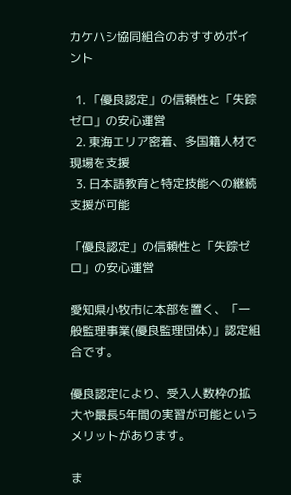カケハシ協同組合のおすすめポイント

  1. 「優良認定」の信頼性と「失踪ゼロ」の安心運営
  2. 東海エリア密着、多国籍人材で現場を支援
  3. 日本語教育と特定技能への継続支援が可能

「優良認定」の信頼性と「失踪ゼロ」の安心運営

愛知県小牧市に本部を置く、「一般監理事業(優良監理団体)」認定組合です。

優良認定により、受入人数枠の拡大や最長5年間の実習が可能というメリットがあります。

ま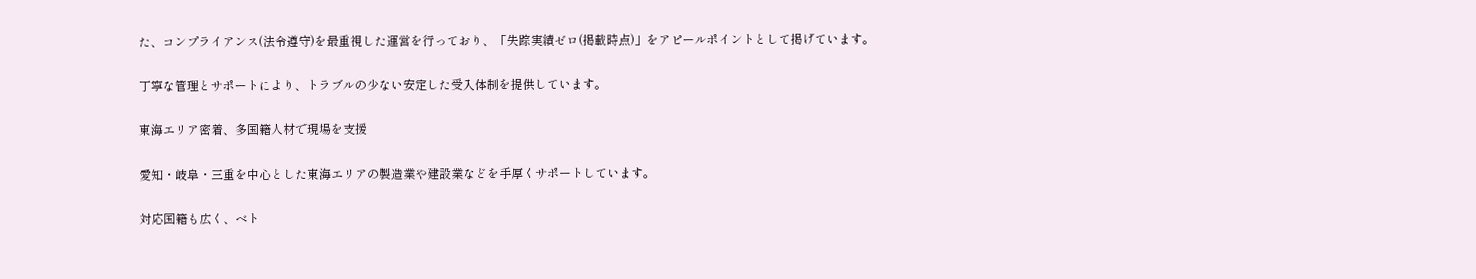た、コンプライアンス(法令遵守)を最重視した運営を行っており、「失踪実績ゼロ(掲載時点)」をアピールポイントとして掲げています。

丁寧な管理とサポートにより、トラブルの少ない安定した受入体制を提供しています。

東海エリア密着、多国籍人材で現場を支援

愛知・岐阜・三重を中心とした東海エリアの製造業や建設業などを手厚くサポートしています。

対応国籍も広く、ベト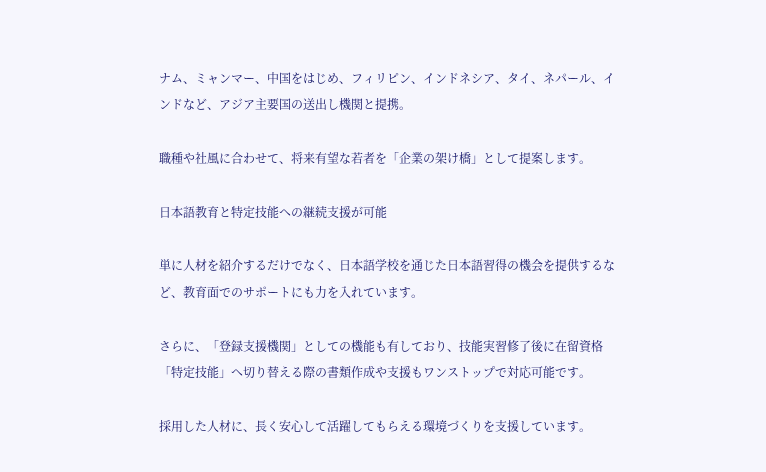ナム、ミャンマー、中国をはじめ、フィリピン、インドネシア、タイ、ネパール、インドなど、アジア主要国の送出し機関と提携。

職種や社風に合わせて、将来有望な若者を「企業の架け橋」として提案します。

日本語教育と特定技能への継続支援が可能

単に人材を紹介するだけでなく、日本語学校を通じた日本語習得の機会を提供するなど、教育面でのサポートにも力を入れています。

さらに、「登録支援機関」としての機能も有しており、技能実習修了後に在留資格「特定技能」へ切り替える際の書類作成や支援もワンストップで対応可能です。

採用した人材に、長く安心して活躍してもらえる環境づくりを支援しています。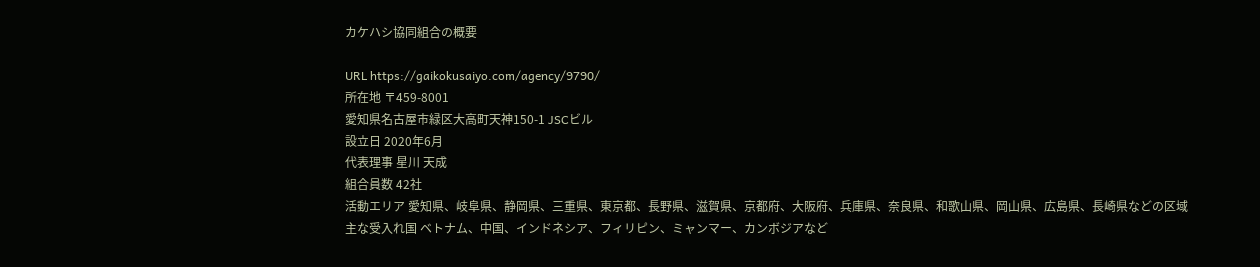カケハシ協同組合の概要

URL https://gaikokusaiyo.com/agency/9790/
所在地 〒459-8001
愛知県名古屋市緑区大高町天神150-1 JSCビル
設立日 2020年6月
代表理事 星川 天成
組合員数 42社
活動エリア 愛知県、岐阜県、静岡県、三重県、東京都、長野県、滋賀県、京都府、大阪府、兵庫県、奈良県、和歌山県、岡山県、広島県、長崎県などの区域
主な受入れ国 ベトナム、中国、インドネシア、フィリピン、ミャンマー、カンボジアなど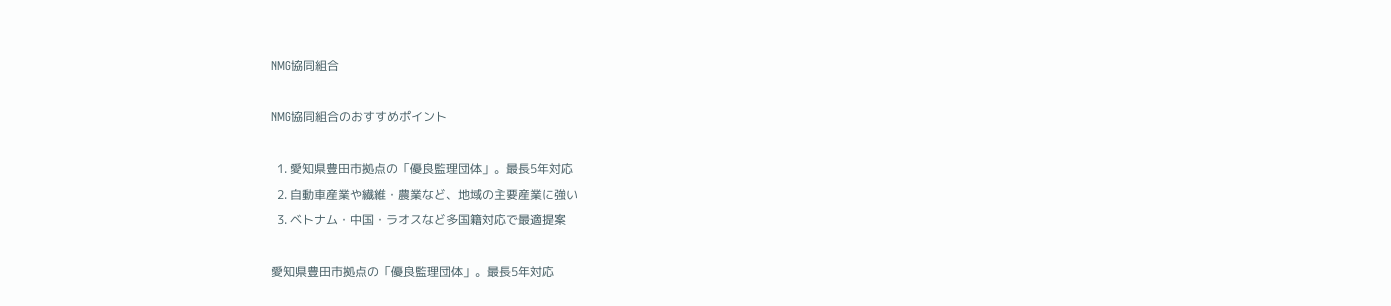NMG協同組合

NMG協同組合のおすすめポイント

  1. 愛知県豊田市拠点の「優良監理団体」。最長5年対応
  2. 自動車産業や繊維・農業など、地域の主要産業に強い
  3. ベトナム・中国・ラオスなど多国籍対応で最適提案

愛知県豊田市拠点の「優良監理団体」。最長5年対応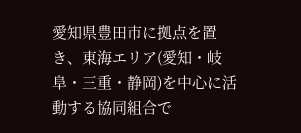愛知県豊田市に拠点を置き、東海エリア(愛知・岐阜・三重・静岡)を中心に活動する協同組合で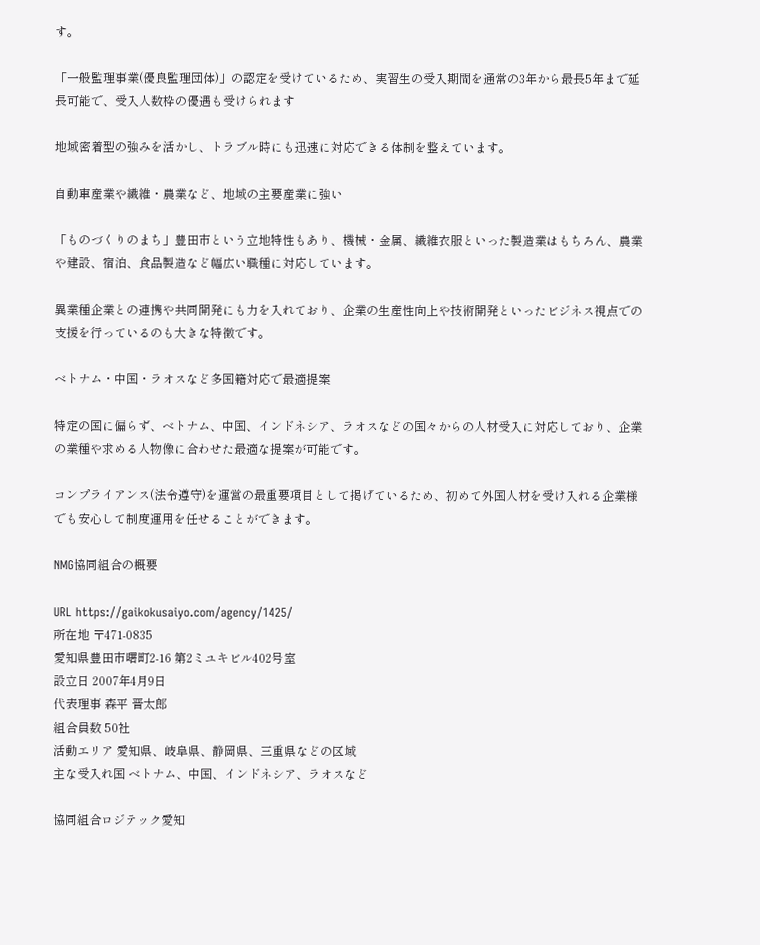す。

「一般監理事業(優良監理団体)」の認定を受けているため、実習生の受入期間を通常の3年から最長5年まで延長可能で、受入人数枠の優遇も受けられます

地域密着型の強みを活かし、トラブル時にも迅速に対応できる体制を整えています。

自動車産業や繊維・農業など、地域の主要産業に強い

「ものづくりのまち」豊田市という立地特性もあり、機械・金属、繊維衣服といった製造業はもちろん、農業や建設、宿泊、食品製造など幅広い職種に対応しています。

異業種企業との連携や共同開発にも力を入れており、企業の生産性向上や技術開発といったビジネス視点での支援を行っているのも大きな特徴です。

ベトナム・中国・ラオスなど多国籍対応で最適提案

特定の国に偏らず、ベトナム、中国、インドネシア、ラオスなどの国々からの人材受入に対応しており、企業の業種や求める人物像に合わせた最適な提案が可能です。

コンプライアンス(法令遵守)を運営の最重要項目として掲げているため、初めて外国人材を受け入れる企業様でも安心して制度運用を任せることができます。

NMG協同組合の概要

URL https://gaikokusaiyo.com/agency/1425/
所在地 〒471-0835
愛知県豊田市曙町2-16 第2ミユキビル402号室
設立日 2007年4月9日
代表理事 森平 晋太郎
組合員数 50社
活動エリア 愛知県、岐阜県、静岡県、三重県などの区域
主な受入れ国 ベトナム、中国、インドネシア、ラオスなど

協同組合ロジテック愛知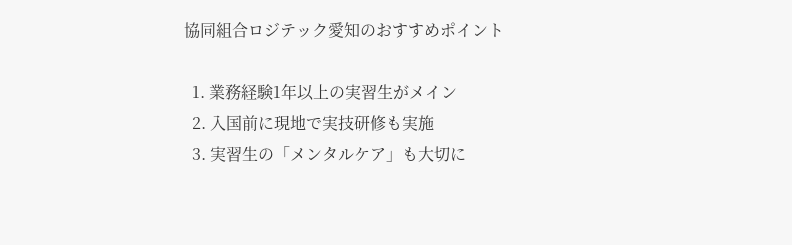協同組合ロジテック愛知のおすすめポイント

  1. 業務経験1年以上の実習生がメイン
  2. 入国前に現地で実技研修も実施
  3. 実習生の「メンタルケア」も大切に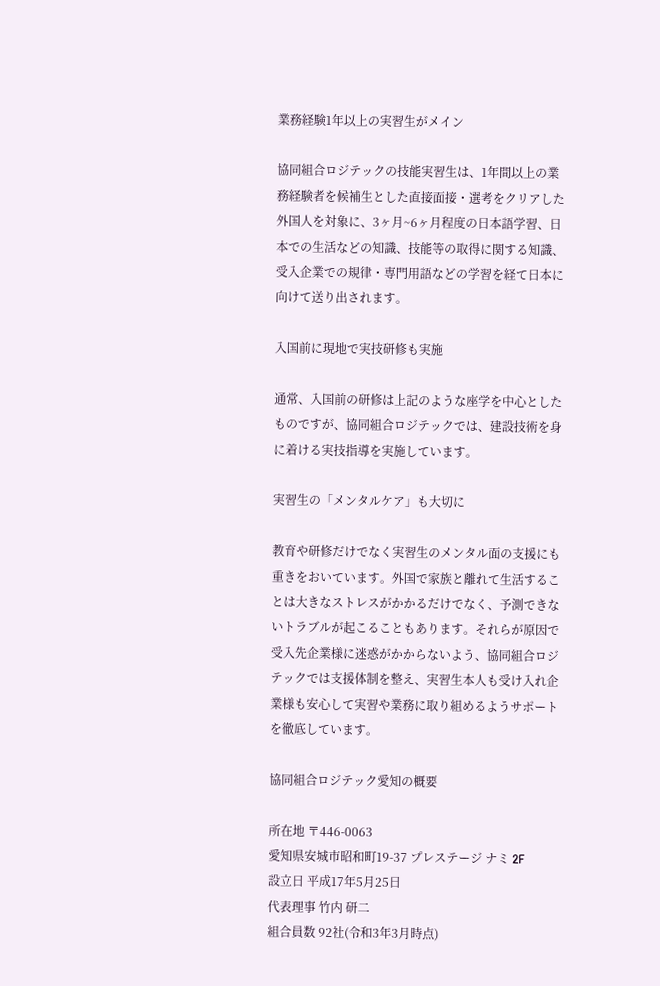業務経験1年以上の実習生がメイン

協同組合ロジテックの技能実習生は、1年間以上の業務経験者を候補生とした直接面接・選考をクリアした外国人を対象に、3ヶ月~6ヶ月程度の日本語学習、日本での生活などの知識、技能等の取得に関する知識、受入企業での規律・専門用語などの学習を経て日本に向けて送り出されます。

入国前に現地で実技研修も実施

通常、入国前の研修は上記のような座学を中心としたものですが、協同組合ロジテックでは、建設技術を身に着ける実技指導を実施しています。

実習生の「メンタルケア」も大切に

教育や研修だけでなく実習生のメンタル面の支援にも重きをおいています。外国で家族と離れて生活することは大きなストレスがかかるだけでなく、予測できないトラブルが起こることもあります。それらが原因で受入先企業様に迷惑がかからないよう、協同組合ロジテックでは支援体制を整え、実習生本人も受け入れ企業様も安心して実習や業務に取り組めるようサポートを徹底しています。

協同組合ロジテック愛知の概要

所在地 〒446-0063
愛知県安城市昭和町19-37 プレステージ ナミ 2F
設立日 平成17年5月25日
代表理事 竹内 研二
組合員数 92社(令和3年3月時点)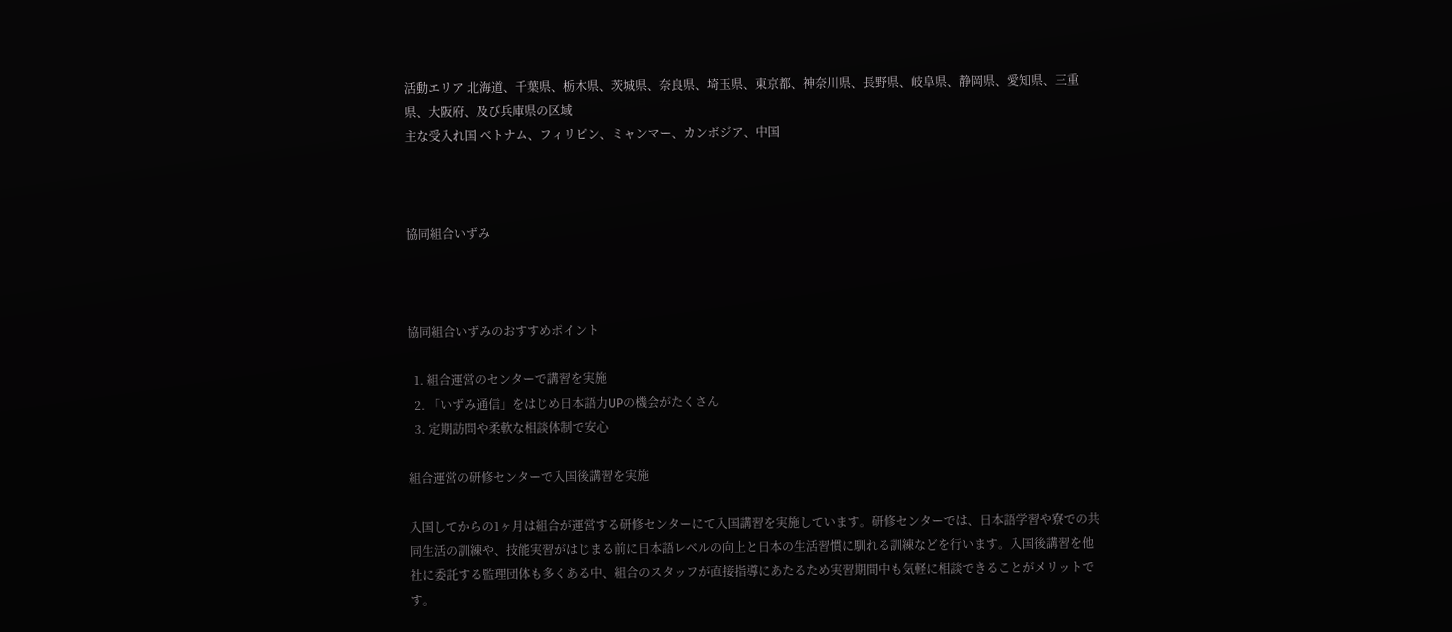活動エリア 北海道、千葉県、栃木県、茨城県、奈良県、埼玉県、東京都、神奈川県、長野県、岐阜県、静岡県、愛知県、三重県、大阪府、及び兵庫県の区域
主な受入れ国 ベトナム、フィリピン、ミャンマー、カンボジア、中国



協同組合いずみ



協同組合いずみのおすすめポイント

  1. 組合運営のセンターで講習を実施
  2. 「いずみ通信」をはじめ日本語力UPの機会がたくさん
  3. 定期訪問や柔軟な相談体制で安心

組合運営の研修センターで入国後講習を実施

入国してからの1ヶ月は組合が運営する研修センターにて入国講習を実施しています。研修センターでは、日本語学習や寮での共同生活の訓練や、技能実習がはじまる前に日本語レベルの向上と日本の生活習慣に馴れる訓練などを行います。入国後講習を他社に委託する監理団体も多くある中、組合のスタッフが直接指導にあたるため実習期間中も気軽に相談できることがメリットです。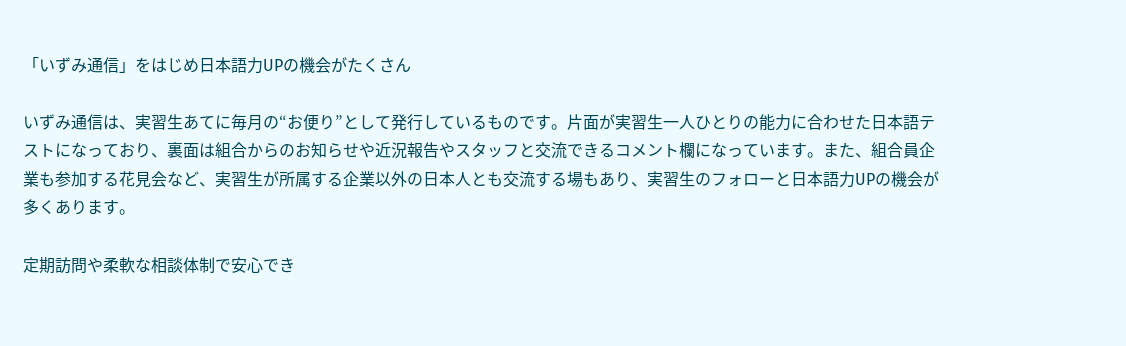「いずみ通信」をはじめ日本語力UPの機会がたくさん

いずみ通信は、実習生あてに毎月の“お便り”として発行しているものです。片面が実習生一人ひとりの能力に合わせた日本語テストになっており、裏面は組合からのお知らせや近況報告やスタッフと交流できるコメント欄になっています。また、組合員企業も参加する花見会など、実習生が所属する企業以外の日本人とも交流する場もあり、実習生のフォローと日本語力UPの機会が多くあります。

定期訪問や柔軟な相談体制で安心でき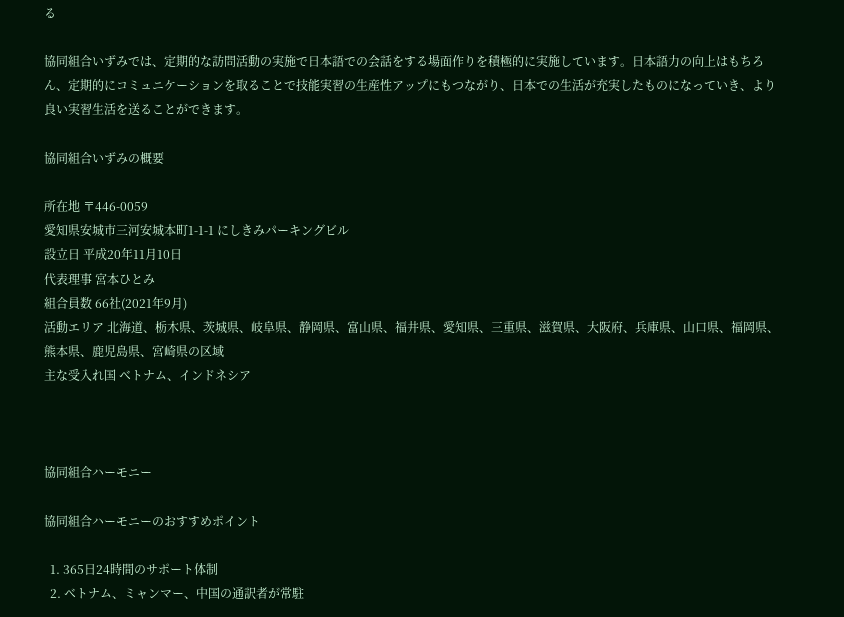る

協同組合いずみでは、定期的な訪問活動の実施で日本語での会話をする場面作りを積極的に実施しています。日本語力の向上はもちろん、定期的にコミュニケーションを取ることで技能実習の生産性アップにもつながり、日本での生活が充実したものになっていき、より良い実習生活を送ることができます。

協同組合いずみの概要

所在地 〒446-0059
愛知県安城市三河安城本町1-1-1 にしきみパーキングビル
設立日 平成20年11月10日
代表理事 宮本ひとみ
組合員数 66社(2021年9月)
活動エリア 北海道、栃木県、茨城県、岐阜県、静岡県、富山県、福井県、愛知県、三重県、滋賀県、大阪府、兵庫県、山口県、福岡県、熊本県、鹿児島県、宮崎県の区域
主な受入れ国 ベトナム、インドネシア



協同組合ハーモニー

協同組合ハーモニーのおすすめポイント

  1. 365日24時間のサポート体制
  2. ベトナム、ミャンマー、中国の通訳者が常駐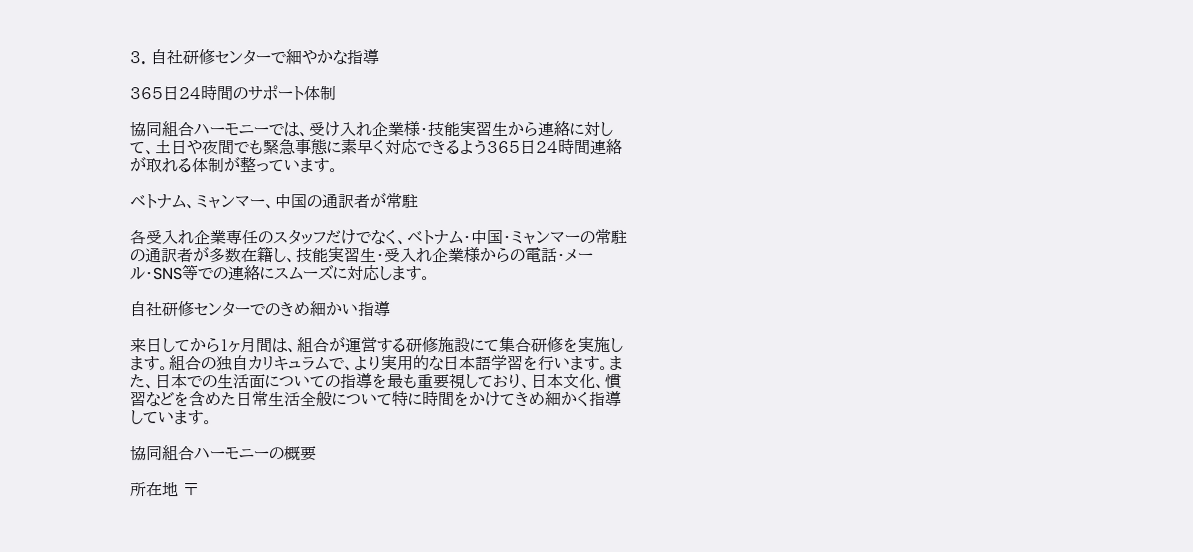3. 自社研修センターで細やかな指導

365日24時間のサポート体制

協同組合ハーモニーでは、受け入れ企業様・技能実習生から連絡に対して、土日や夜間でも緊急事態に素早く対応できるよう365日24時間連絡が取れる体制が整っています。

ベトナム、ミャンマー、中国の通訳者が常駐

各受入れ企業専任のスタッフだけでなく、ベトナム・中国・ミャンマーの常駐の通訳者が多数在籍し、技能実習生・受入れ企業様からの電話・メール・SNS等での連絡にスムーズに対応します。

自社研修センターでのきめ細かい指導

来日してから1ヶ月間は、組合が運営する研修施設にて集合研修を実施します。組合の独自カリキュラムで、より実用的な日本語学習を行います。また、日本での生活面についての指導を最も重要視しており、日本文化、慣習などを含めた日常生活全般について特に時間をかけてきめ細かく指導しています。

協同組合ハーモニーの概要

所在地 〒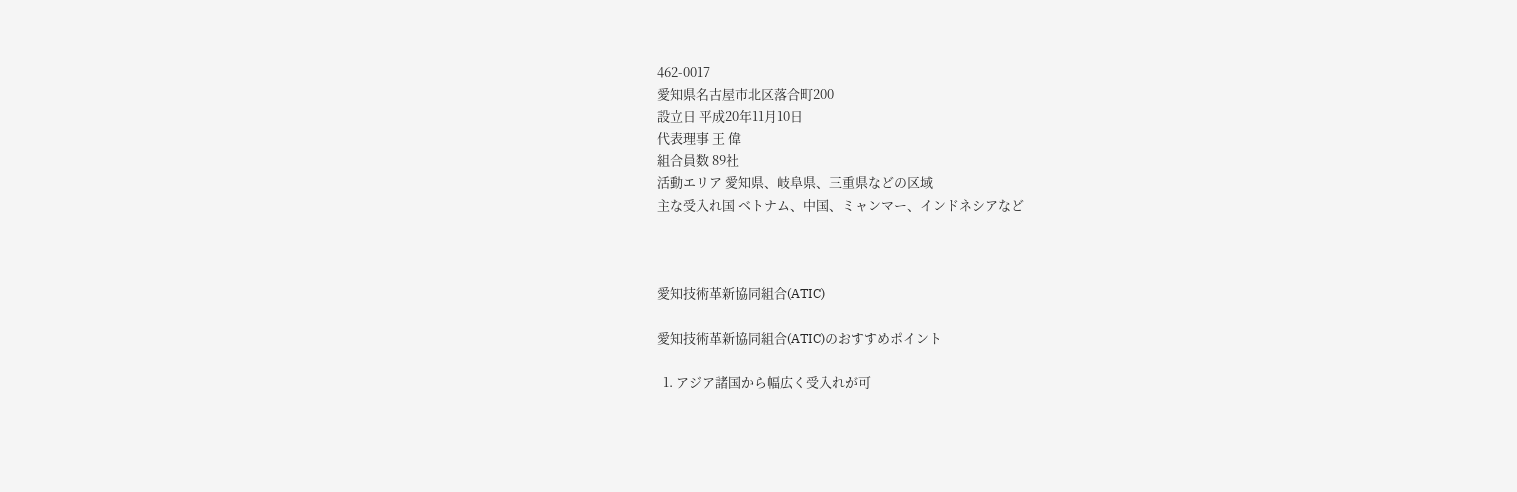462-0017
愛知県名古屋市北区落合町200
設立日 平成20年11月10日
代表理事 王 偉
組合員数 89社
活動エリア 愛知県、岐阜県、三重県などの区域
主な受入れ国 ベトナム、中国、ミャンマー、インドネシアなど



愛知技術革新協同組合(ATIC)

愛知技術革新協同組合(ATIC)のおすすめポイント

  1. アジア諸国から幅広く受入れが可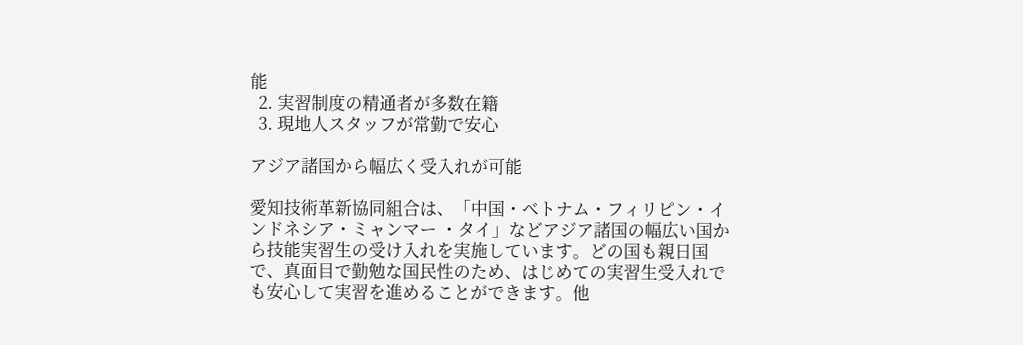能
  2. 実習制度の精通者が多数在籍
  3. 現地人スタッフが常勤で安心

アジア諸国から幅広く受入れが可能

愛知技術革新協同組合は、「中国・ベトナム・フィリピン・インドネシア・ミャンマー ・タイ」などアジア諸国の幅広い国から技能実習生の受け入れを実施しています。どの国も親日国で、真面目で勤勉な国民性のため、はじめての実習生受入れでも安心して実習を進めることができます。他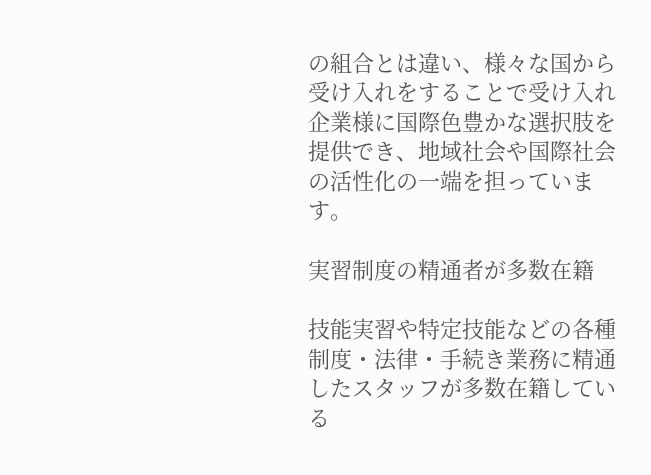の組合とは違い、様々な国から受け入れをすることで受け入れ企業様に国際色豊かな選択肢を提供でき、地域社会や国際社会の活性化の一端を担っています。

実習制度の精通者が多数在籍

技能実習や特定技能などの各種制度・法律・手続き業務に精通したスタッフが多数在籍している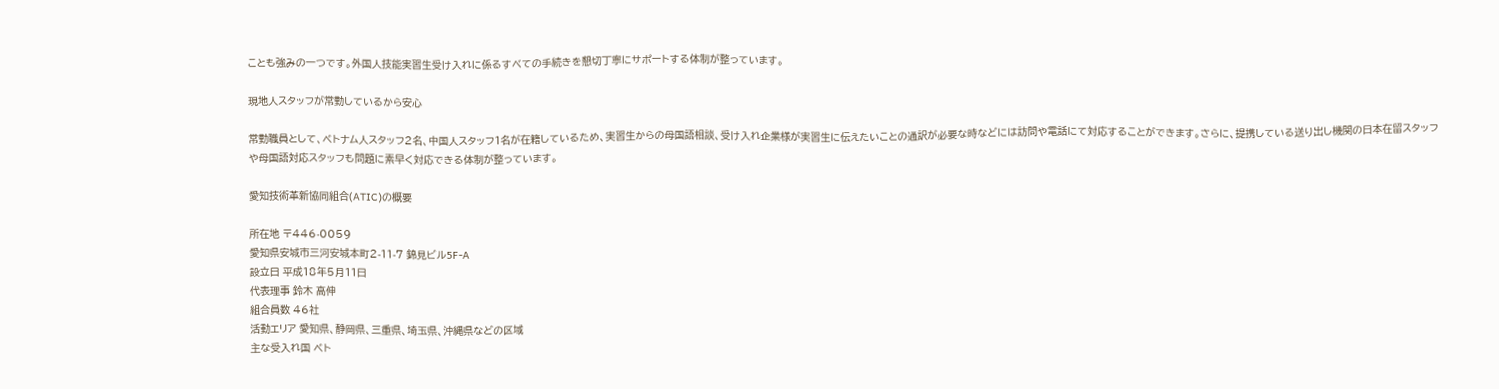ことも強みの一つです。外国人技能実習生受け入れに係るすべての手続きを懇切丁寧にサポートする体制が整っています。

現地人スタッフが常勤しているから安心

常勤職員として、ベトナム人スタッフ2名、中国人スタッフ1名が在籍しているため、実習生からの母国語相談、受け入れ企業様が実習生に伝えたいことの通訳が必要な時などには訪問や電話にて対応することができます。さらに、提携している送り出し機関の日本在留スタッフや母国語対応スタッフも問題に素早く対応できる体制が整っています。

愛知技術革新協同組合(ATIC)の概要

所在地 〒446-0059
愛知県安城市三河安城本町2-11-7 錦見ビル5F-A
設立日 平成18年5月11日
代表理事 鈴木 高伸
組合員数 46社
活動エリア 愛知県、静岡県、三重県、埼玉県、沖縄県などの区域
主な受入れ国 ベト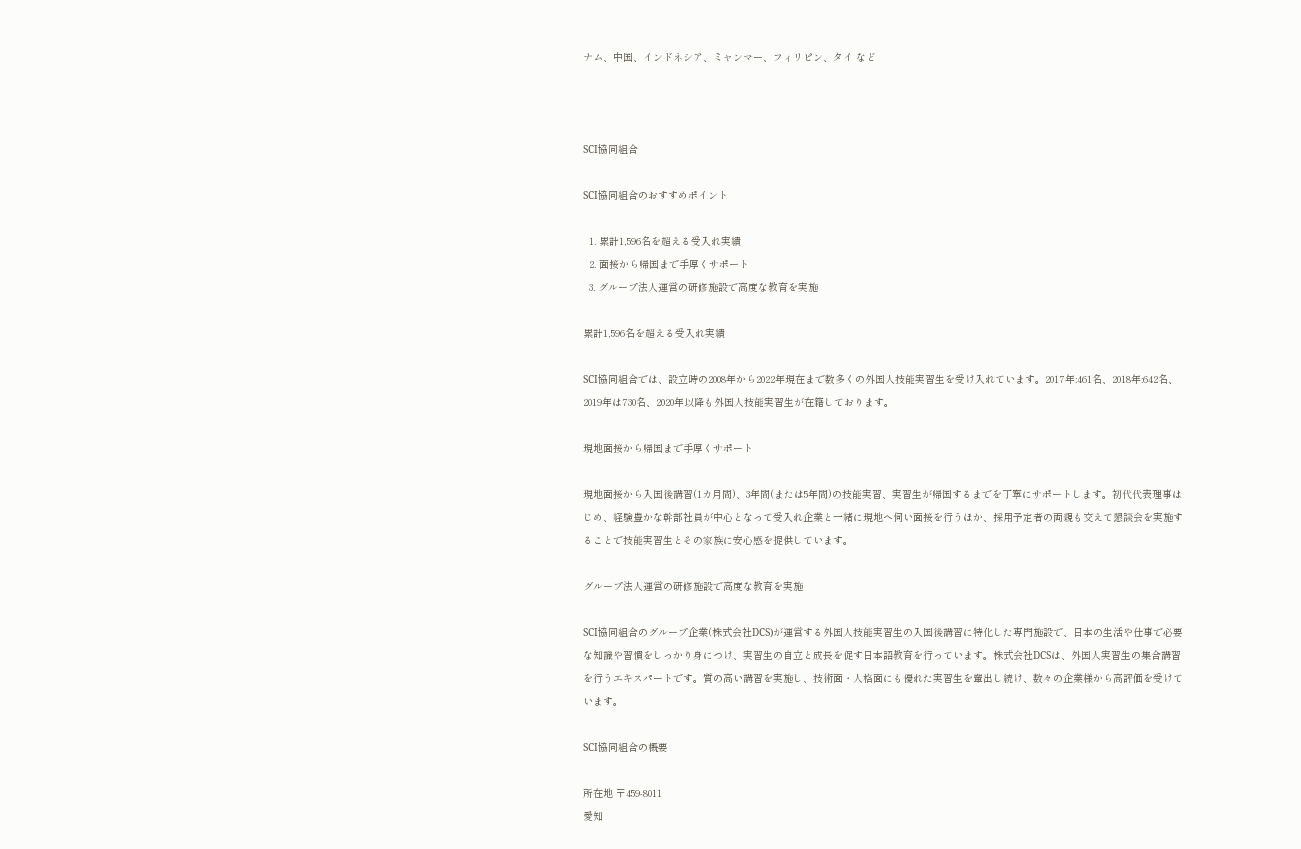ナム、中国、インドネシア、ミャンマー、フィリピン、タイ など



SCI協同組合

SCI協同組合のおすすめポイント

  1. 累計1,596名を超える受入れ実績
  2. 面接から帰国まで手厚くサポート
  3. グループ法人運営の研修施設で高度な教育を実施

累計1,596名を超える受入れ実績

SCI協同組合では、設立時の2008年から2022年現在まで数多くの外国人技能実習生を受け入れています。2017年:461名、2018年:642名、2019年は730名、2020年以降も外国人技能実習生が在籍しております。

現地面接から帰国まで手厚くサポート

現地面接から入国後講習(1カ月間)、3年間(または5年間)の技能実習、実習生が帰国するまでを丁寧にサポートします。初代代表理事はじめ、経験豊かな幹部社員が中心となって受入れ企業と一緒に現地へ伺い面接を行うほか、採用予定者の両親も交えて懇談会を実施することで技能実習生とその家族に安心感を提供しています。

グループ法人運営の研修施設で高度な教育を実施

SCI協同組合のグループ企業(株式会社DCS)が運営する外国人技能実習生の入国後講習に特化した専門施設で、日本の生活や仕事で必要な知識や習慣をしっかり身につけ、実習生の自立と成長を促す日本語教育を行っています。株式会社DCSは、外国人実習生の集合講習を行うエキスパートです。質の高い講習を実施し、技術面・人格面にも優れた実習生を輩出し続け、数々の企業様から高評価を受けています。

SCI協同組合の概要

所在地 〒459-8011
愛知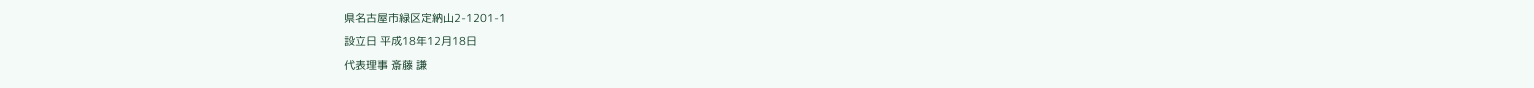県名古屋市緑区定納山2-1201-1
設立日 平成18年12月18日
代表理事 斎藤 謙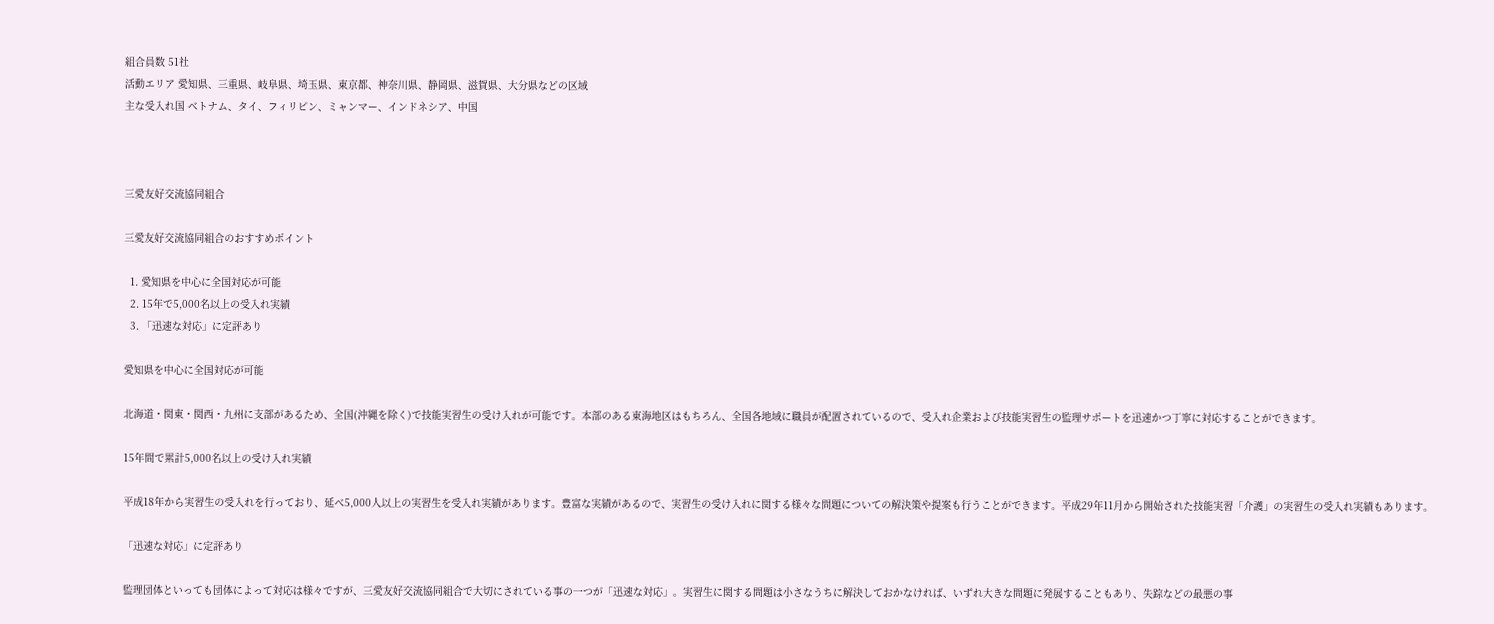組合員数 51社
活動エリア 愛知県、三重県、岐阜県、埼玉県、東京都、神奈川県、静岡県、滋賀県、大分県などの区域
主な受入れ国 ベトナム、タイ、フィリピン、ミャンマー、インドネシア、中国



三愛友好交流協同組合

三愛友好交流協同組合のおすすめポイント

  1. 愛知県を中心に全国対応が可能
  2. 15年で5,000名以上の受入れ実績
  3. 「迅速な対応」に定評あり

愛知県を中心に全国対応が可能

北海道・関東・関西・九州に支部があるため、全国(沖縄を除く)で技能実習生の受け入れが可能です。本部のある東海地区はもちろん、全国各地域に職員が配置されているので、受入れ企業および技能実習生の監理サポートを迅速かつ丁寧に対応することができます。

15年間で累計5,000名以上の受け入れ実績

平成18年から実習生の受入れを行っており、延べ5,000人以上の実習生を受入れ実績があります。豊富な実績があるので、実習生の受け入れに関する様々な問題についての解決策や提案も行うことができます。平成29年11月から開始された技能実習「介護」の実習生の受入れ実績もあります。

「迅速な対応」に定評あり

監理団体といっても団体によって対応は様々ですが、三愛友好交流協同組合で大切にされている事の一つが「迅速な対応」。実習生に関する問題は小さなうちに解決しておかなければ、いずれ大きな問題に発展することもあり、失踪などの最悪の事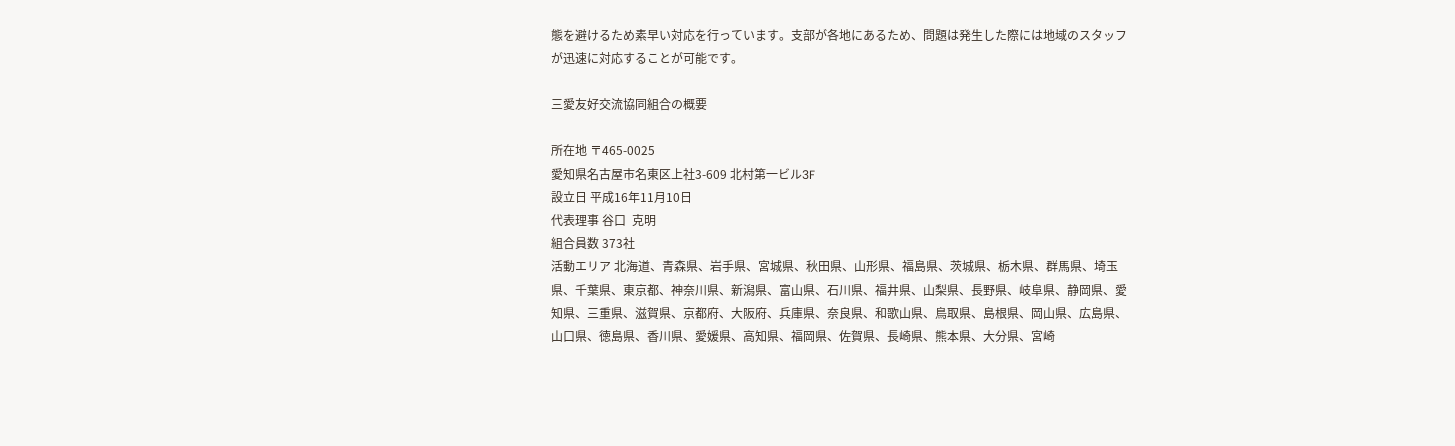態を避けるため素早い対応を行っています。支部が各地にあるため、問題は発生した際には地域のスタッフが迅速に対応することが可能です。

三愛友好交流協同組合の概要

所在地 〒465-0025
愛知県名古屋市名東区上社3-609 北村第一ビル3F
設立日 平成16年11月10日
代表理事 谷口  克明
組合員数 373社
活動エリア 北海道、青森県、岩手県、宮城県、秋田県、山形県、福島県、茨城県、栃木県、群馬県、埼玉県、千葉県、東京都、神奈川県、新潟県、富山県、石川県、福井県、山梨県、長野県、岐阜県、静岡県、愛知県、三重県、滋賀県、京都府、大阪府、兵庫県、奈良県、和歌山県、鳥取県、島根県、岡山県、広島県、山口県、徳島県、香川県、愛媛県、高知県、福岡県、佐賀県、長崎県、熊本県、大分県、宮崎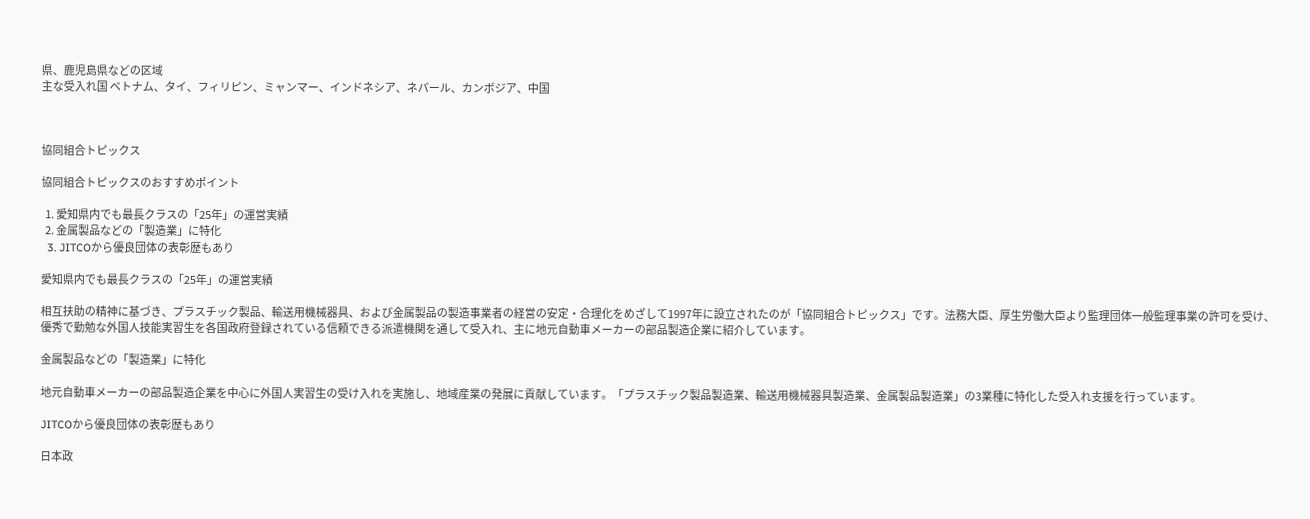県、鹿児島県などの区域
主な受入れ国 ベトナム、タイ、フィリピン、ミャンマー、インドネシア、ネパール、カンボジア、中国



協同組合トピックス

協同組合トピックスのおすすめポイント

  1. 愛知県内でも最長クラスの「25年」の運営実績
  2. 金属製品などの「製造業」に特化
  3. JITCOから優良団体の表彰歴もあり

愛知県内でも最長クラスの「25年」の運営実績

相互扶助の精神に基づき、プラスチック製品、輸送用機械器具、および金属製品の製造事業者の経営の安定・合理化をめざして1997年に設立されたのが「協同組合トピックス」です。法務大臣、厚生労働大臣より監理団体一般監理事業の許可を受け、 優秀で勤勉な外国人技能実習生を各国政府登録されている信頼できる派遣機関を通して受入れ、主に地元自動車メーカーの部品製造企業に紹介しています。

金属製品などの「製造業」に特化

地元自動車メーカーの部品製造企業を中心に外国人実習生の受け入れを実施し、地域産業の発展に貢献しています。「プラスチック製品製造業、輸送用機械器具製造業、金属製品製造業」の3業種に特化した受入れ支援を行っています。

JITCOから優良団体の表彰歴もあり

日本政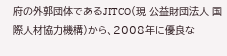府の外郭団体であるJITCO(現 公益財団法人 国際人材協力機構)から、2008年に優良な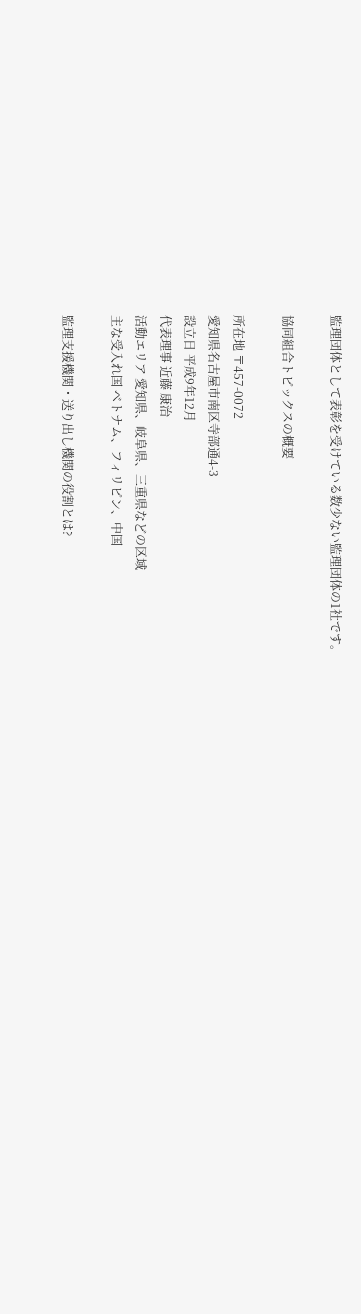監理団体として表彰を受けている数少ない監理団体の1社です。

協同組合トピックスの概要

所在地 〒457-0072
愛知県名古屋市南区寺部通4-3
設立日 平成9年12月
代表理事 近藤 康治
活動エリア 愛知県、岐阜県、三重県などの区域
主な受入れ国 ベトナム、フィリピン、中国

監理支援機関・送り出し機関の役割とは?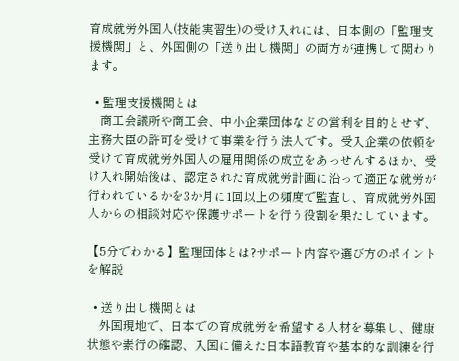育成就労外国人(技能実習生)の受け入れには、日本側の「監理支援機関」と、外国側の「送り出し機関」の両方が連携して関わります。

  • 監理支援機関とは
    商工会議所や商工会、中小企業団体などの営利を目的とせず、主務大臣の許可を受けて事業を行う法人です。受入企業の依頼を受けて育成就労外国人の雇用関係の成立をあっせんするほか、受け入れ開始後は、認定された育成就労計画に沿って適正な就労が行われているかを3か月に1回以上の頻度で監査し、育成就労外国人からの相談対応や保護サポートを行う役割を果たしています。

【5分でわかる】監理団体とは?サポート内容や選び方のポイントを解説

  • 送り出し機関とは
    外国現地で、日本での育成就労を希望する人材を募集し、健康状態や素行の確認、入国に備えた日本語教育や基本的な訓練を行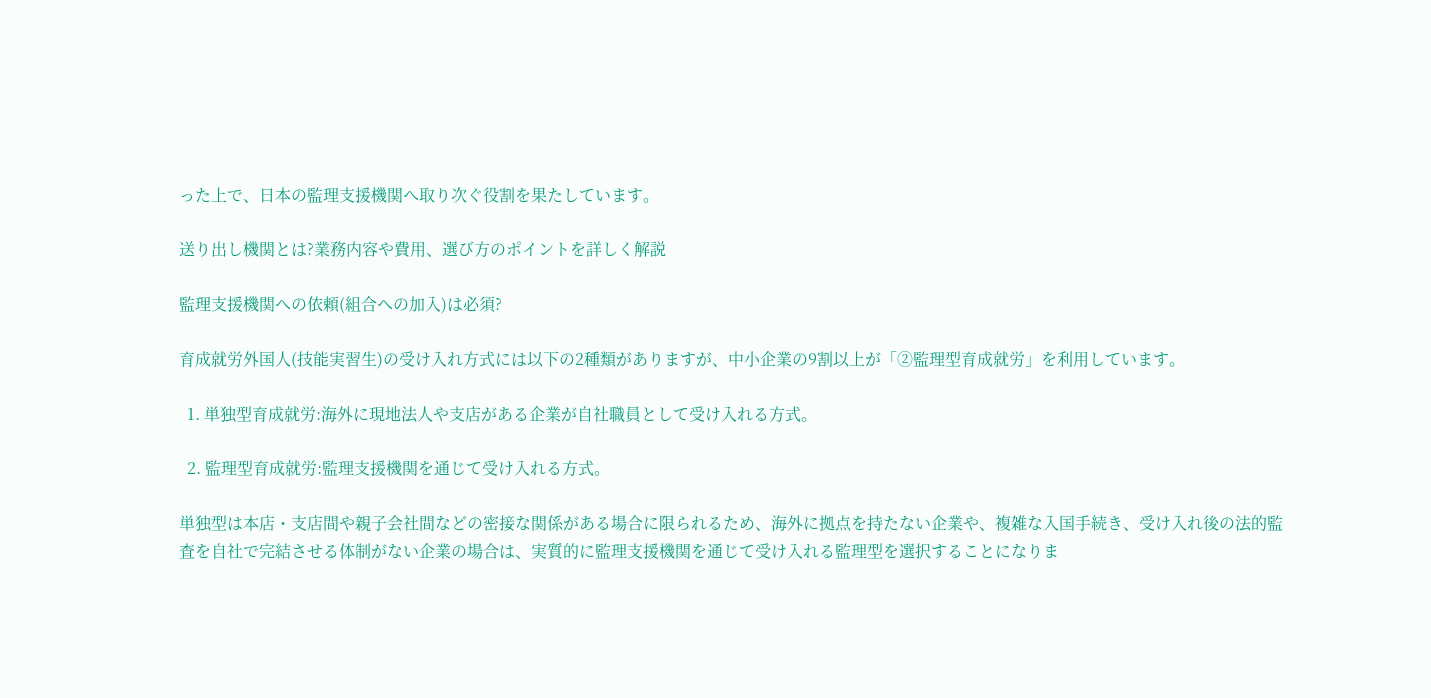った上で、日本の監理支援機関へ取り次ぐ役割を果たしています。

送り出し機関とは?業務内容や費用、選び方のポイントを詳しく解説

監理支援機関への依頼(組合への加入)は必須?

育成就労外国人(技能実習生)の受け入れ方式には以下の2種類がありますが、中小企業の9割以上が「②監理型育成就労」を利用しています。

  1. 単独型育成就労:海外に現地法人や支店がある企業が自社職員として受け入れる方式。

  2. 監理型育成就労:監理支援機関を通じて受け入れる方式。

単独型は本店・支店間や親子会社間などの密接な関係がある場合に限られるため、海外に拠点を持たない企業や、複雑な入国手続き、受け入れ後の法的監査を自社で完結させる体制がない企業の場合は、実質的に監理支援機関を通じて受け入れる監理型を選択することになりま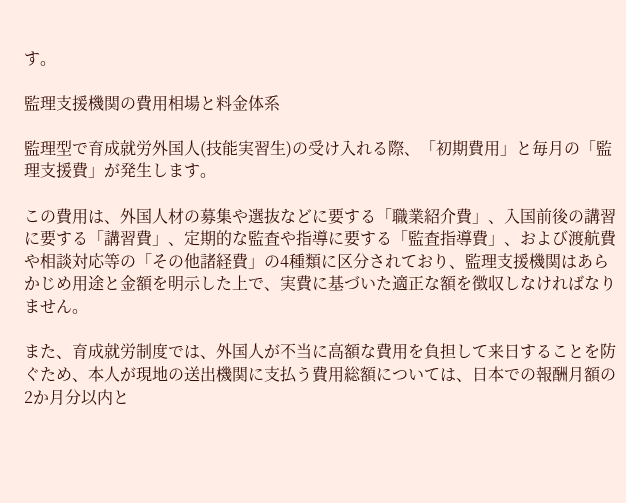す。

監理支援機関の費用相場と料金体系

監理型で育成就労外国人(技能実習生)の受け入れる際、「初期費用」と毎月の「監理支援費」が発生します。

この費用は、外国人材の募集や選抜などに要する「職業紹介費」、入国前後の講習に要する「講習費」、定期的な監査や指導に要する「監査指導費」、および渡航費や相談対応等の「その他諸経費」の4種類に区分されており、監理支援機関はあらかじめ用途と金額を明示した上で、実費に基づいた適正な額を徴収しなければなりません。

また、育成就労制度では、外国人が不当に高額な費用を負担して来日することを防ぐため、本人が現地の送出機関に支払う費用総額については、日本での報酬月額の2か月分以内と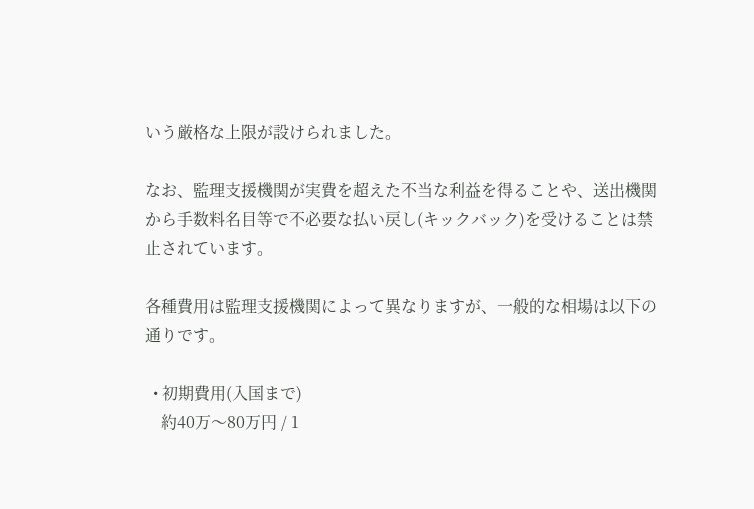いう厳格な上限が設けられました。

なお、監理支援機関が実費を超えた不当な利益を得ることや、送出機関から手数料名目等で不必要な払い戻し(キックバック)を受けることは禁止されています。

各種費用は監理支援機関によって異なりますが、一般的な相場は以下の通りです。

  • 初期費用(入国まで)
    約40万〜80万円 / 1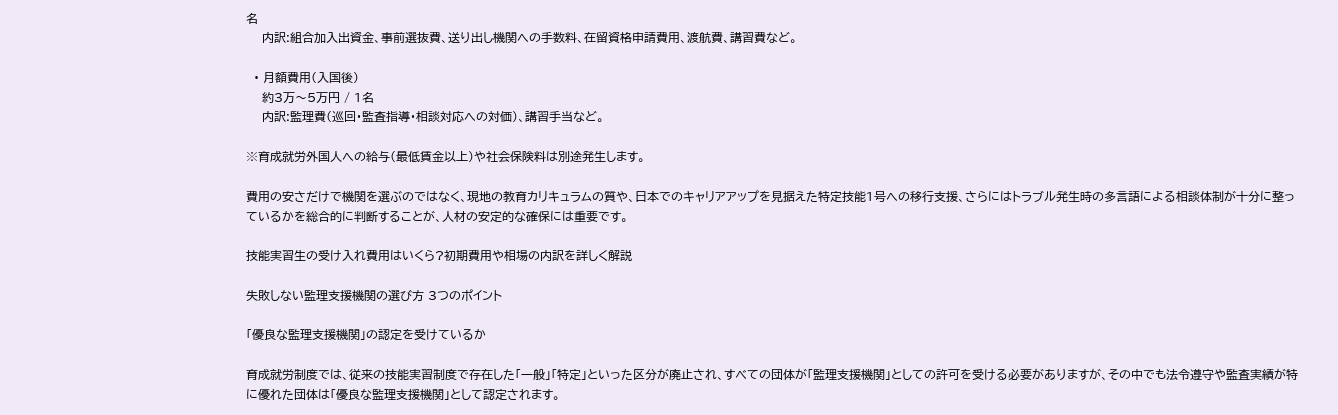名
    内訳:組合加入出資金、事前選抜費、送り出し機関への手数料、在留資格申請費用、渡航費、講習費など。

  • 月額費用(入国後)
    約3万〜5万円 / 1名
    内訳:監理費(巡回・監査指導・相談対応への対価)、講習手当など。

※育成就労外国人への給与(最低賃金以上)や社会保険料は別途発生します。

費用の安さだけで機関を選ぶのではなく、現地の教育カリキュラムの質や、日本でのキャリアアップを見据えた特定技能1号への移行支援、さらにはトラブル発生時の多言語による相談体制が十分に整っているかを総合的に判断することが、人材の安定的な確保には重要です。

技能実習生の受け入れ費用はいくら?初期費用や相場の内訳を詳しく解説

失敗しない監理支援機関の選び方 3つのポイント

「優良な監理支援機関」の認定を受けているか

育成就労制度では、従来の技能実習制度で存在した「一般」「特定」といった区分が廃止され、すべての団体が「監理支援機関」としての許可を受ける必要がありますが、その中でも法令遵守や監査実績が特に優れた団体は「優良な監理支援機関」として認定されます。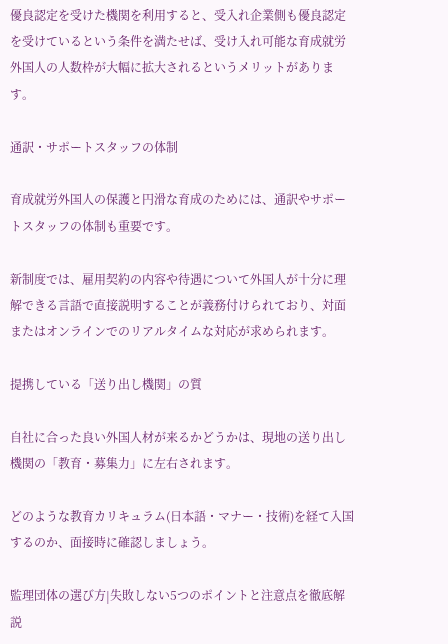優良認定を受けた機関を利用すると、受入れ企業側も優良認定を受けているという条件を満たせば、受け入れ可能な育成就労外国人の人数枠が大幅に拡大されるというメリットがあります。

通訳・サポートスタッフの体制

育成就労外国人の保護と円滑な育成のためには、通訳やサポートスタッフの体制も重要です。

新制度では、雇用契約の内容や待遇について外国人が十分に理解できる言語で直接説明することが義務付けられており、対面またはオンラインでのリアルタイムな対応が求められます。

提携している「送り出し機関」の質

自社に合った良い外国人材が来るかどうかは、現地の送り出し機関の「教育・募集力」に左右されます。

どのような教育カリキュラム(日本語・マナー・技術)を経て入国するのか、面接時に確認しましょう。

監理団体の選び方|失敗しない5つのポイントと注意点を徹底解説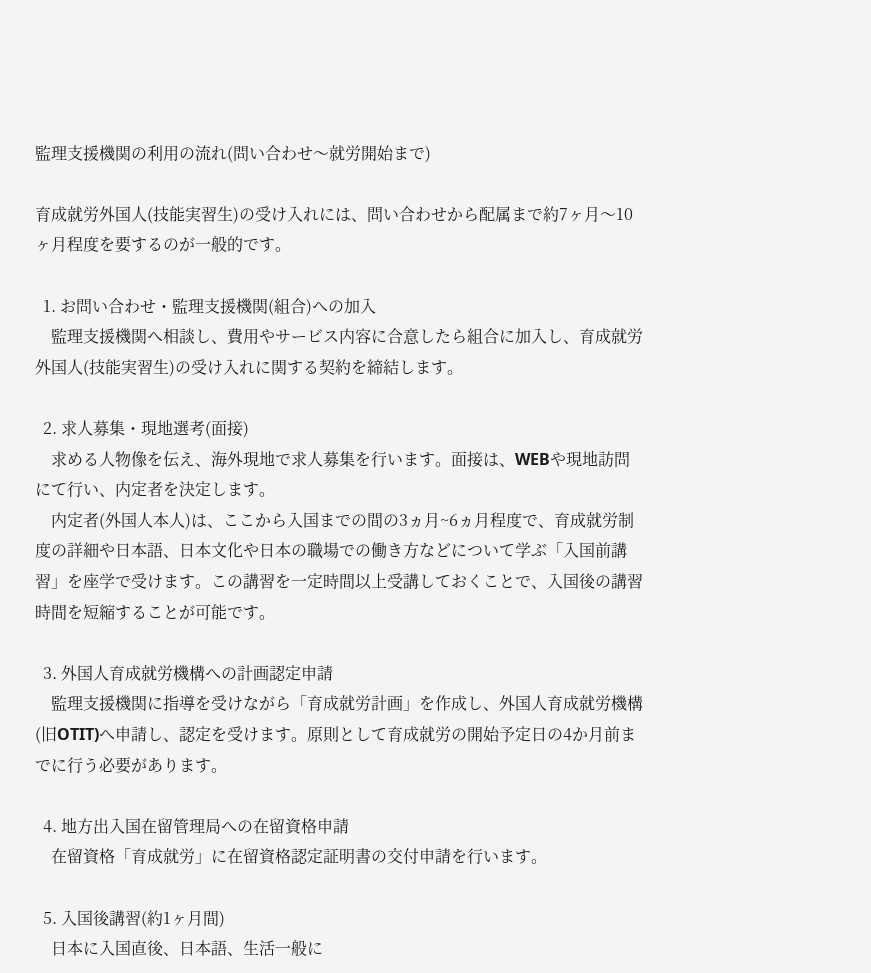監理支援機関の利用の流れ(問い合わせ〜就労開始まで)

育成就労外国人(技能実習生)の受け入れには、問い合わせから配属まで約7ヶ月〜10ヶ月程度を要するのが一般的です。

  1. お問い合わせ・監理支援機関(組合)への加入
    監理支援機関へ相談し、費用やサービス内容に合意したら組合に加入し、育成就労外国人(技能実習生)の受け入れに関する契約を締結します。

  2. 求人募集・現地選考(面接)
    求める人物像を伝え、海外現地で求人募集を行います。面接は、WEBや現地訪問にて行い、内定者を決定します。
    内定者(外国人本人)は、ここから入国までの間の3ヵ月~6ヵ月程度で、育成就労制度の詳細や日本語、日本文化や日本の職場での働き方などについて学ぶ「入国前講習」を座学で受けます。この講習を一定時間以上受講しておくことで、入国後の講習時間を短縮することが可能です。

  3. 外国人育成就労機構への計画認定申請
    監理支援機関に指導を受けながら「育成就労計画」を作成し、外国人育成就労機構(旧OTIT)へ申請し、認定を受けます。原則として育成就労の開始予定日の4か月前までに行う必要があります。

  4. 地方出入国在留管理局への在留資格申請
    在留資格「育成就労」に在留資格認定証明書の交付申請を行います。

  5. 入国後講習(約1ヶ月間)
    日本に入国直後、日本語、生活一般に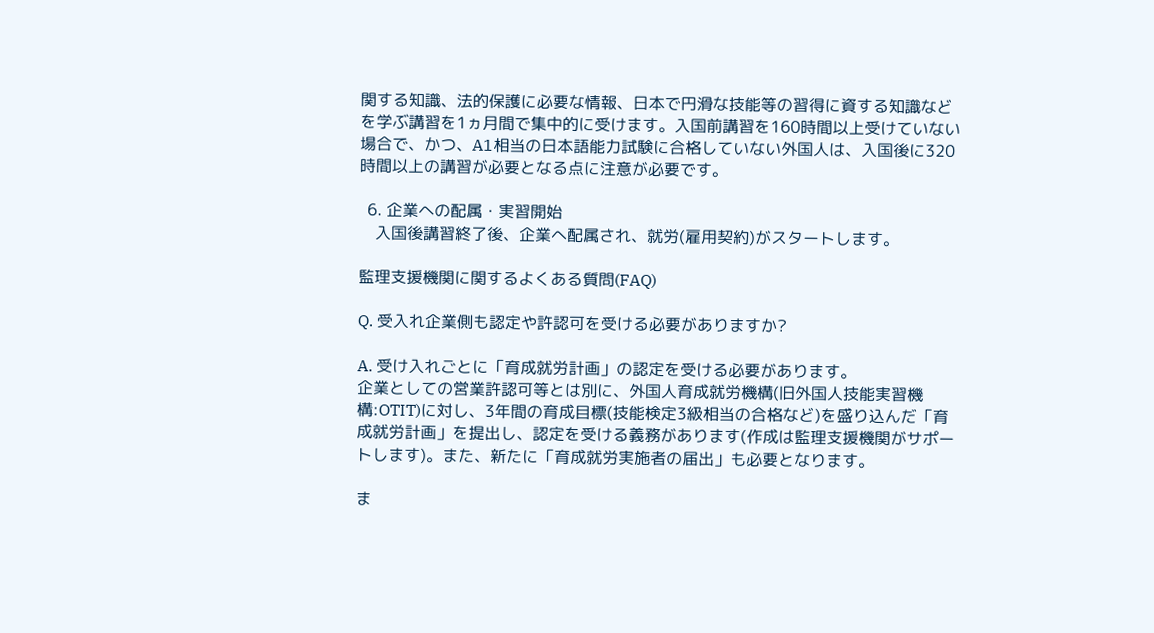関する知識、法的保護に必要な情報、日本で円滑な技能等の習得に資する知識などを学ぶ講習を1ヵ月間で集中的に受けます。入国前講習を160時間以上受けていない場合で、かつ、A1相当の日本語能力試験に合格していない外国人は、入国後に320時間以上の講習が必要となる点に注意が必要です。

  6. 企業への配属・実習開始
    入国後講習終了後、企業へ配属され、就労(雇用契約)がスタートします。

監理支援機関に関するよくある質問(FAQ)

Q. 受入れ企業側も認定や許認可を受ける必要がありますか?

A. 受け入れごとに「育成就労計画」の認定を受ける必要があります。
企業としての営業許認可等とは別に、外国人育成就労機構(旧外国人技能実習機構:OTIT)に対し、3年間の育成目標(技能検定3級相当の合格など)を盛り込んだ「育成就労計画」を提出し、認定を受ける義務があります(作成は監理支援機関がサポートします)。また、新たに「育成就労実施者の届出」も必要となります。

ま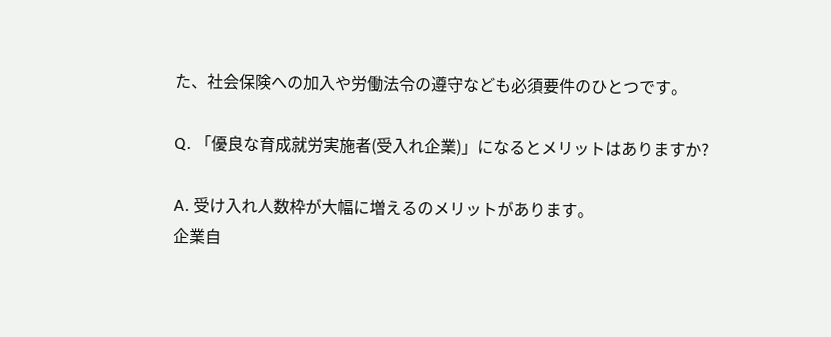た、社会保険への加入や労働法令の遵守なども必須要件のひとつです。

Q. 「優良な育成就労実施者(受入れ企業)」になるとメリットはありますか?

A. 受け入れ人数枠が大幅に増えるのメリットがあります。
企業自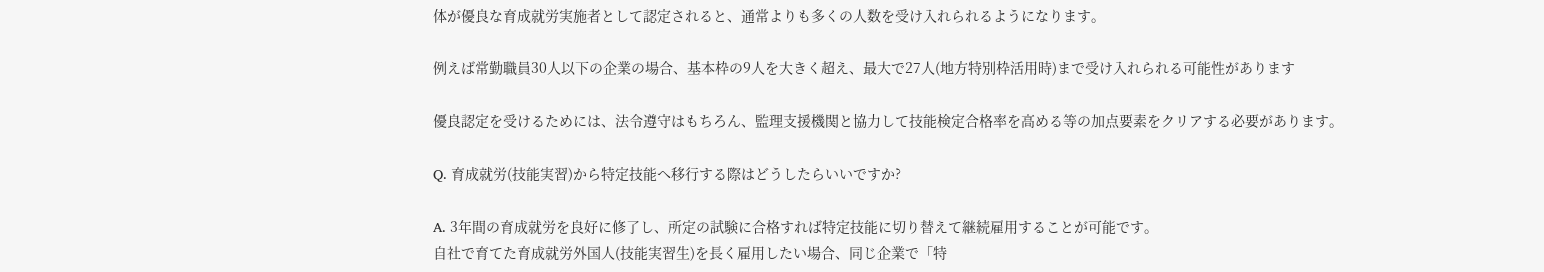体が優良な育成就労実施者として認定されると、通常よりも多くの人数を受け入れられるようになります。

例えば常勤職員30人以下の企業の場合、基本枠の9人を大きく超え、最大で27人(地方特別枠活用時)まで受け入れられる可能性があります

優良認定を受けるためには、法令遵守はもちろん、監理支援機関と協力して技能検定合格率を高める等の加点要素をクリアする必要があります。

Q. 育成就労(技能実習)から特定技能へ移行する際はどうしたらいいですか?

A. 3年間の育成就労を良好に修了し、所定の試験に合格すれば特定技能に切り替えて継続雇用することが可能です。
自社で育てた育成就労外国人(技能実習生)を長く雇用したい場合、同じ企業で「特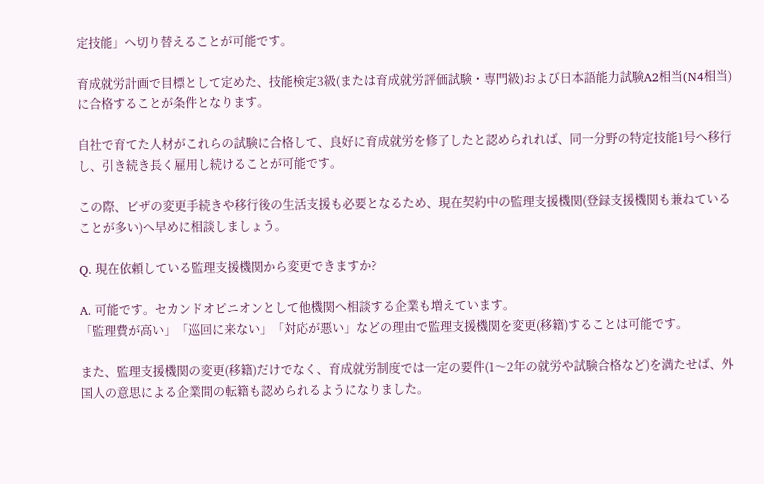定技能」へ切り替えることが可能です。

育成就労計画で目標として定めた、技能検定3級(または育成就労評価試験・専門級)および日本語能力試験A2相当(N4相当)に合格することが条件となります。

自社で育てた人材がこれらの試験に合格して、良好に育成就労を修了したと認められれば、同一分野の特定技能1号へ移行し、引き続き長く雇用し続けることが可能です。

この際、ビザの変更手続きや移行後の生活支援も必要となるため、現在契約中の監理支援機関(登録支援機関も兼ねていることが多い)へ早めに相談しましょう。

Q. 現在依頼している監理支援機関から変更できますか?

A. 可能です。セカンドオピニオンとして他機関へ相談する企業も増えています。
「監理費が高い」「巡回に来ない」「対応が悪い」などの理由で監理支援機関を変更(移籍)することは可能です。

また、監理支援機関の変更(移籍)だけでなく、育成就労制度では一定の要件(1〜2年の就労や試験合格など)を満たせば、外国人の意思による企業間の転籍も認められるようになりました。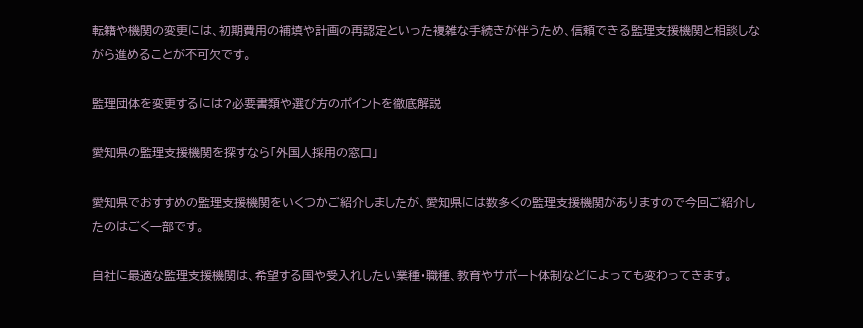転籍や機関の変更には、初期費用の補填や計画の再認定といった複雑な手続きが伴うため、信頼できる監理支援機関と相談しながら進めることが不可欠です。

監理団体を変更するには?必要書類や選び方のポイントを徹底解説

愛知県の監理支援機関を探すなら「外国人採用の窓口」

愛知県でおすすめの監理支援機関をいくつかご紹介しましたが、愛知県には数多くの監理支援機関がありますので今回ご紹介したのはごく一部です。

自社に最適な監理支援機関は、希望する国や受入れしたい業種・職種、教育やサポート体制などによっても変わってきます。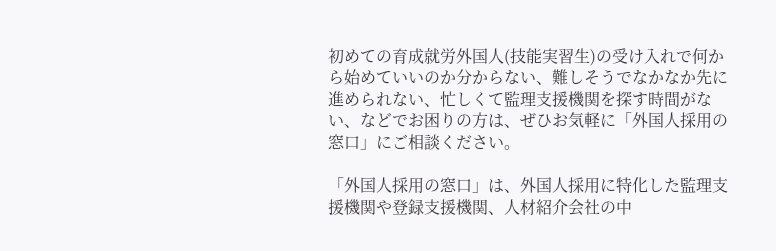初めての育成就労外国人(技能実習生)の受け入れで何から始めていいのか分からない、難しそうでなかなか先に進められない、忙しくて監理支援機関を探す時間がない、などでお困りの方は、ぜひお気軽に「外国人採用の窓口」にご相談ください。

「外国人採用の窓口」は、外国人採用に特化した監理支援機関や登録支援機関、人材紹介会社の中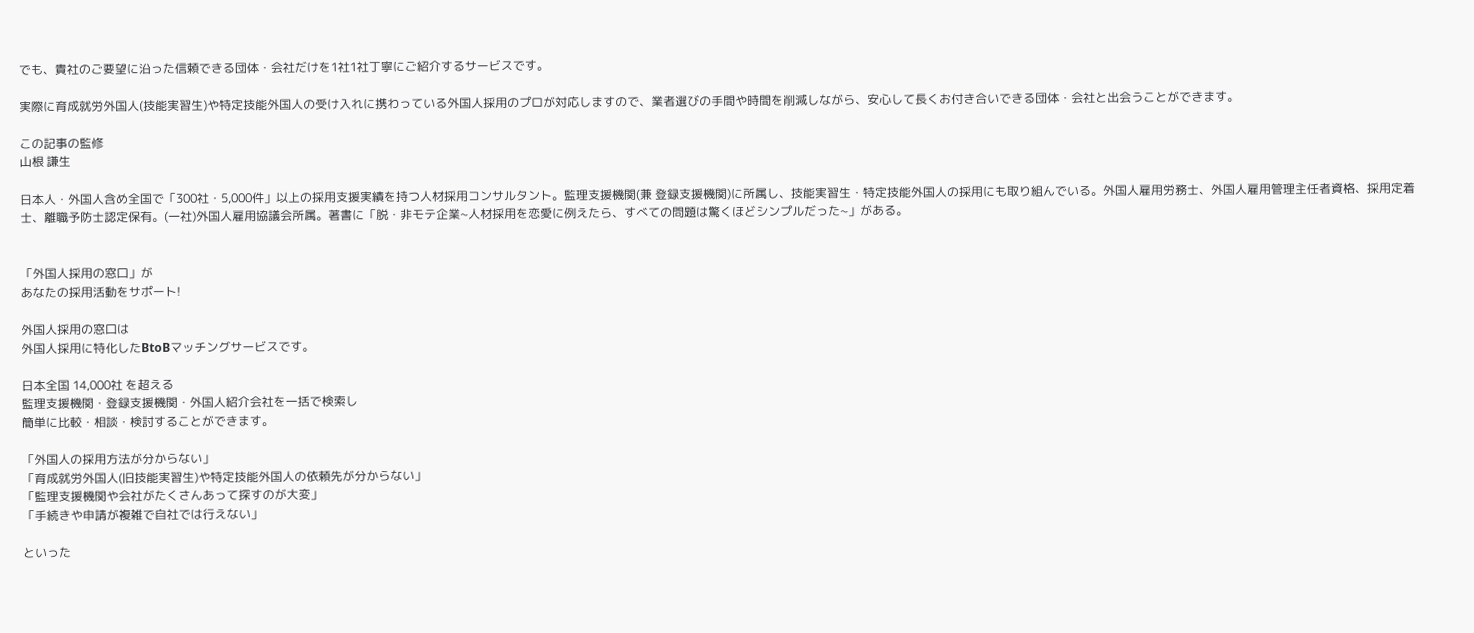でも、貴社のご要望に沿った信頼できる団体・会社だけを1社1社丁寧にご紹介するサービスです。

実際に育成就労外国人(技能実習生)や特定技能外国人の受け入れに携わっている外国人採用のプロが対応しますので、業者選びの手間や時間を削減しながら、安心して長くお付き合いできる団体・会社と出会うことができます。

この記事の監修
山根 謙生

日本人・外国人含め全国で「300社・5,000件」以上の採用支援実績を持つ人材採用コンサルタント。監理支援機関(兼 登録支援機関)に所属し、技能実習生・特定技能外国人の採用にも取り組んでいる。外国人雇用労務士、外国人雇用管理主任者資格、採用定着士、離職予防士認定保有。(一社)外国人雇用協議会所属。著書に「脱・非モテ企業~人材採用を恋愛に例えたら、すべての問題は驚くほどシンプルだった~」がある。


「外国人採用の窓口」が
あなたの採用活動をサポート!

外国人採用の窓口は
外国人採用に特化したBtoBマッチングサービスです。

日本全国 14,000社 を超える
監理支援機関・登録支援機関・外国人紹介会社を一括で検索し
簡単に比較・相談・検討することができます。

「外国人の採用方法が分からない」
「育成就労外国人(旧技能実習生)や特定技能外国人の依頼先が分からない」
「監理支援機関や会社がたくさんあって探すのが大変」
「手続きや申請が複雑で自社では行えない」

といった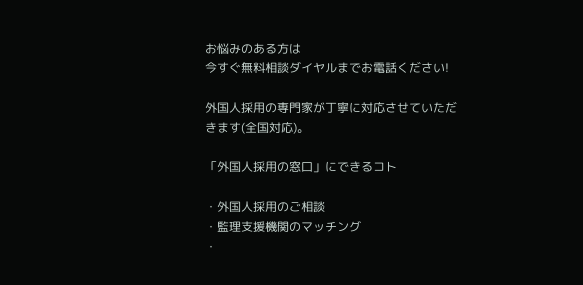お悩みのある方は
今すぐ無料相談ダイヤルまでお電話ください!

外国人採用の専門家が丁寧に対応させていただきます(全国対応)。

「外国人採用の窓口」にできるコト

・外国人採用のご相談
・監理支援機関のマッチング
・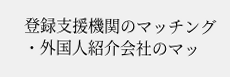登録支援機関のマッチング
・外国人紹介会社のマッ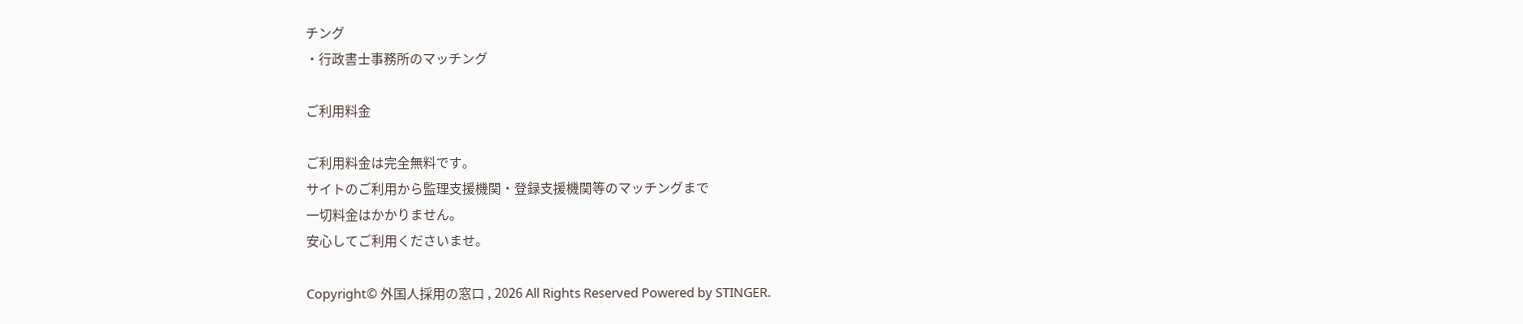チング
・行政書士事務所のマッチング

ご利用料金

ご利用料金は完全無料です。
サイトのご利用から監理支援機関・登録支援機関等のマッチングまで
一切料金はかかりません。
安心してご利用くださいませ。

Copyright© 外国人採用の窓口 , 2026 All Rights Reserved Powered by STINGER.